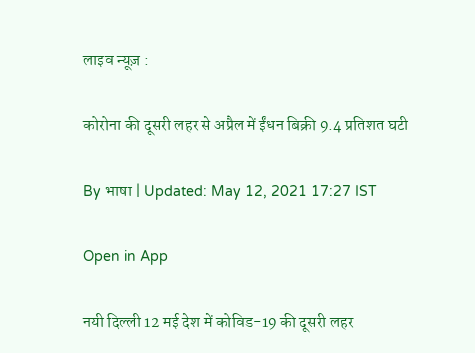लाइव न्यूज़ :

कोरोना की दूसरी लहर से अप्रैल में ईंधन बिक्री 9.4 प्रतिशत घटी

By भाषा | Updated: May 12, 2021 17:27 IST

Open in App

नयी दिल्ली 12 मई देश में कोविड-19 की दूसरी लहर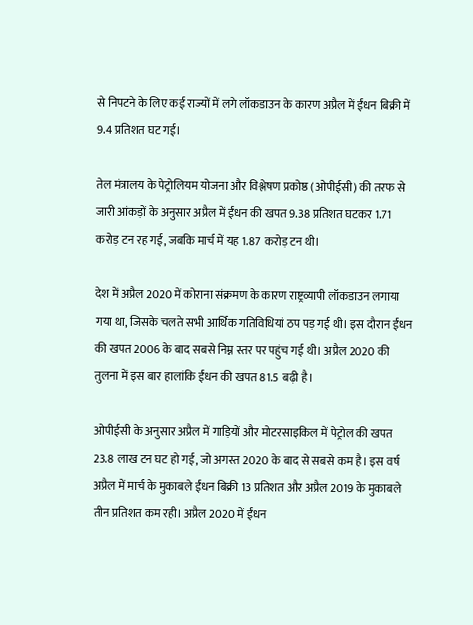से निपटने के लिए कई राज्यों में लगे लॉकडाउन के कारण अप्रैल में ईंधन बिक्री में 9.4 प्रतिशत घट गई।

तेल मंत्रालय के पेट्रोलियम योजना और विश्लेषण प्रकोष्ठ (ओपीईसी) की तरफ से जारी आंकड़ों के अनुसार अप्रैल में ईंधन की खपत 9.38 प्रतिशत घटकर 1.71 करोड़ टन रह गई, जबकि मार्च में यह 1.87 करोड़ टन थी।

देश में अप्रैल 2020 में कोराना संक्रमण के कारण राष्ट्रव्यापी लॉकडाउन लगाया गया था, जिसके चलते सभी आर्थिक गतिविधियां ठप पड़ गई थी। इस दौरान ईंधन की खपत 2006 के बाद सबसे निम्न स्तर पर पहुंच गई थी। अप्रैल 2020 की तुलना में इस बार हालांकि ईंधन की खपत 81.5 बढ़ी है।

ओपीईसी के अनुसार अप्रैल में गाड़ियों और मोटरसाइकिल में पेट्रोल की खपत 23.8 लाख टन घट हो गई, जो अगस्त 2020 के बाद से सबसे कम है। इस वर्ष अप्रैल में मार्च के मुकाबले ईंधन बिक्री 13 प्रतिशत और अप्रैल 2019 के मुकाबले तीन प्रतिशत कम रही। अप्रैल 2020 में ईंधन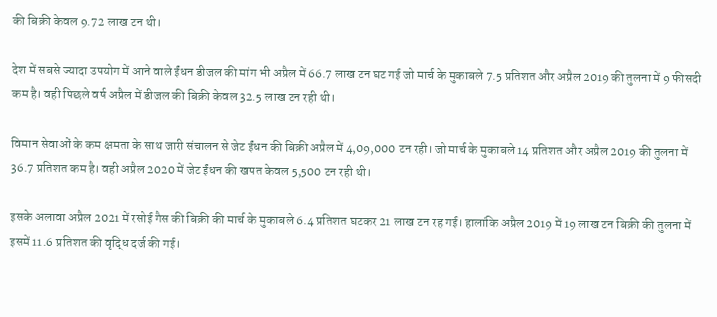की बिक्री केवल 9.72 लाख टन थी।

देश में सबसे ज्यादा उपयोग में आने वाले ईंधन डीजल की मांग भी अप्रैल में 66.7 लाख टन घट गई जो मार्च के मुकाबले 7.5 प्रतिशत और अप्रैल 2019 की तुलना में 9 फीसदी कम है। वही पिछले वर्ष अप्रैल में डीजल की बिक्री केवल 32.5 लाख टन रही थी।

विमान सेवाओं के कम क्षमता के साथ जारी संचालन से जेट ईंधन की बिक्री अप्रैल में 4,09,000 टन रही। जो मार्च के मुकाबले 14 प्रतिशत और अप्रैल 2019 की तुलना में 36.7 प्रतिशत कम है। वही अप्रैल 2020 में जेट ईंधन की खपत केवल 5,500 टन रही थी।

इसके अलावा अप्रैल 2021 में रसोई गैस की बिक्री की मार्च के मुकाबले 6.4 प्रतिशत घटकर 21 लाख टन रह गई। हालांकि अप्रैल 2019 में 19 लाख टन बिक्री की तुलना में इसमें 11.6 प्रतिशत की वृद्धि दर्ज की गई।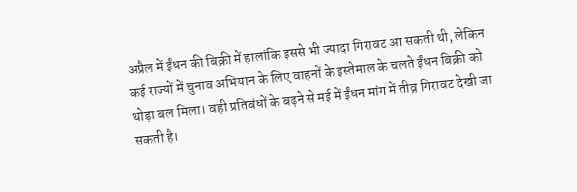अप्रैल में ईंधन की बिक्री में हालांकि इससे भी ज्यादा गिरावट आ सकती थी, लेकिन कई राज्यों में चुनाव अभियान के लिए वाहनों के इस्तेमाल के चलते ईंधन बिक्री को थोड़ा बल मिला। वही प्रतिबंधों के बढ़ने से मई में ईंधन मांग में तीव्र गिरावट देखी जा सकती है।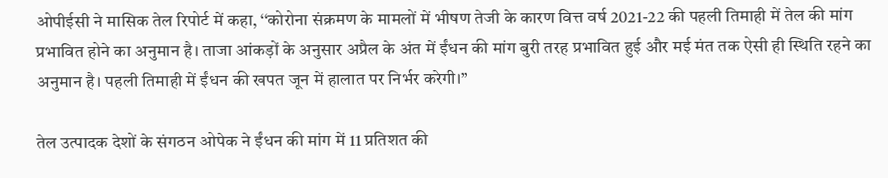ओपीईसी ने मासिक तेल रिपोर्ट में कहा, ‘‘कोरोना संक्रमण के मामलों में भीषण तेजी के कारण वित्त वर्ष 2021-22 की पहली तिमाही में तेल की मांग प्रभावित होने का अनुमान है। ताजा आंकड़ों के अनुसार अप्रैल के अंत में ईंधन की मांग बुरी तरह प्रभावित हुई और मई मंत तक ऐसी ही स्थिति रहने का अनुमान है। पहली तिमाही में ईंधन की खपत जून में हालात पर निर्भर करेगी।’’

तेल उत्पादक देशों के संगठन ओपेक ने ईंधन की मांग में 11 प्रतिशत की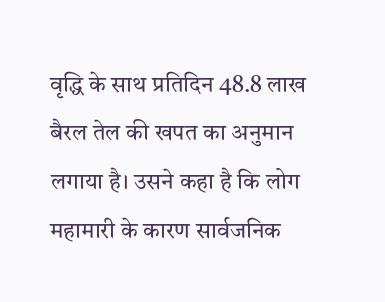वृद्धि के साथ प्रतिदिन 48.8 लाख बैरल तेल की खपत का अनुमान लगाया है। उसने कहा है कि लोग महामारी के कारण सार्वजनिक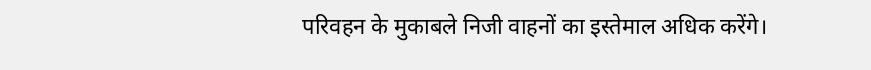परिवहन के मुकाबले निजी वाहनों का इस्तेमाल अधिक करेंगे।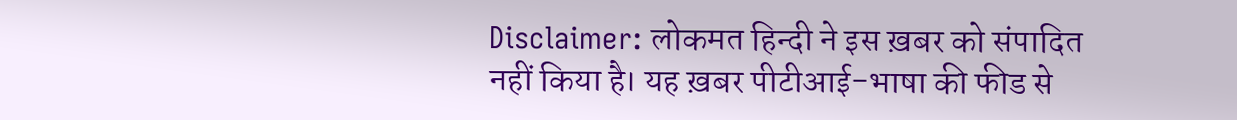Disclaimer: लोकमत हिन्दी ने इस ख़बर को संपादित नहीं किया है। यह ख़बर पीटीआई-भाषा की फीड से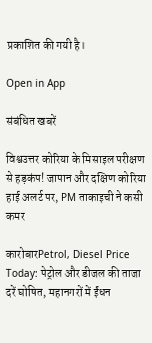प्रकाशित की गयी है।

Open in App

संबंधित खबरें

विश्वउत्तर कोरिया के मिसाइल परीक्षण से हड़कंप! जापान और दक्षिण कोरिया हाई अलर्ट पर, PM ताकाइची ने कसी कमर

कारोबारPetrol, Diesel Price Today: पेट्रोल और डीजल की ताजा दरें घोषित, महानगरों में ईंधन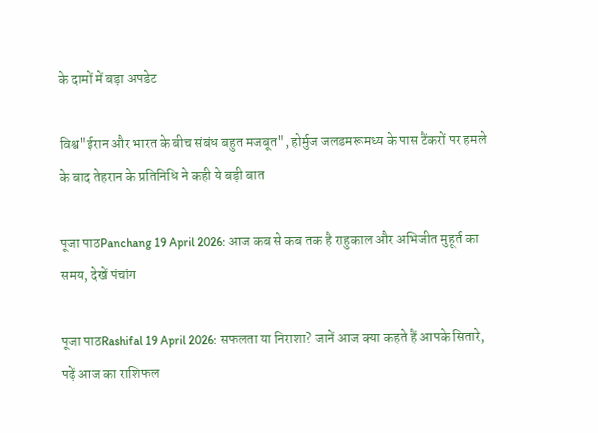के दामों में बड़ा अपडेट

विश्व"ईरान और भारत के बीच संबंध बहुत मजबूत", होर्मुज जलडमरूमध्य के पास टैंकरों पर हमले के बाद तेहरान के प्रतिनिधि ने कही ये बड़ी बात

पूजा पाठPanchang 19 April 2026: आज कब से कब तक है राहुकाल और अभिजीत मुहूर्त का समय, देखें पंचांग

पूजा पाठRashifal 19 April 2026: सफलता या निराशा? जानें आज क्या कहते हैं आपके सितारे, पढ़ें आज का राशिफल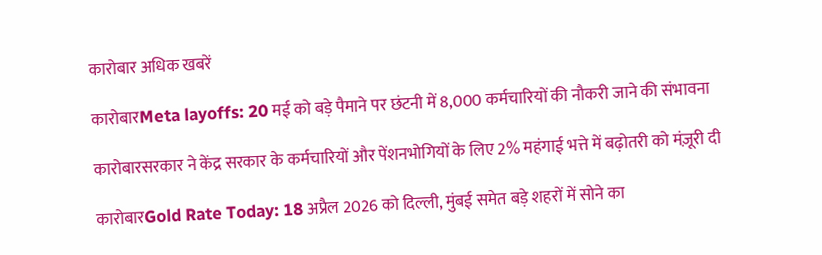कारोबार अधिक खबरें

कारोबारMeta layoffs: 20 मई को बड़े पैमाने पर छंटनी में 8,000 कर्मचारियों की नौकरी जाने की संभावना

कारोबारसरकार ने केंद्र सरकार के कर्मचारियों और पेंशनभोगियों के लिए 2% महंगाई भत्ते में बढ़ोतरी को मंज़ूरी दी

कारोबारGold Rate Today: 18 अप्रैल 2026 को दिल्ली, मुंबई समेत बड़े शहरों में सोने का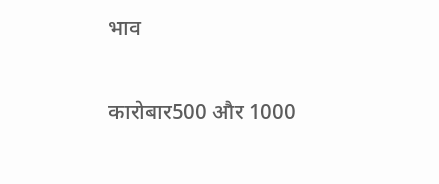भाव

कारोबार500 और 1000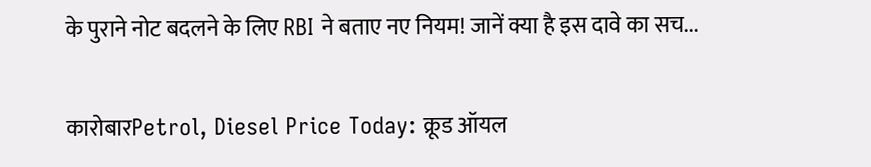के पुराने नोट बदलने के लिए RBI ने बताए नए नियम! जानें क्या है इस दावे का सच...

कारोबारPetrol, Diesel Price Today: क्रूड ऑयल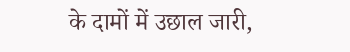के दामों में उछाल जारी,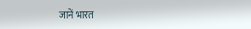जानें भारत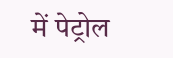में पेट्रोल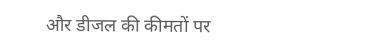और डीजल की कीमतों पर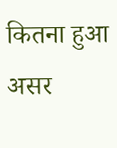कितना हुआ असर